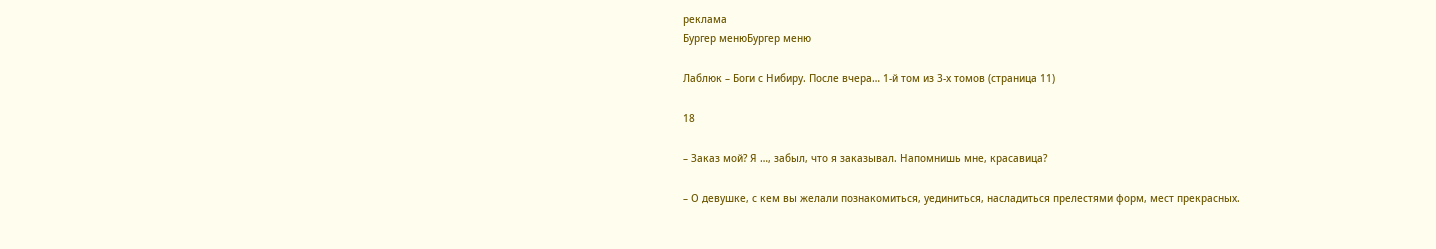реклама
Бургер менюБургер меню

Лаблюк – Боги с Нибиру. После вчера… 1-й том из 3-х томов (страница 11)

18

– Заказ мой? Я …, забыл, что я заказывал. Напомнишь мне, красавица?

– О девушке, с кем вы желали познакомиться, уединиться, насладиться прелестями форм, мест прекрасных.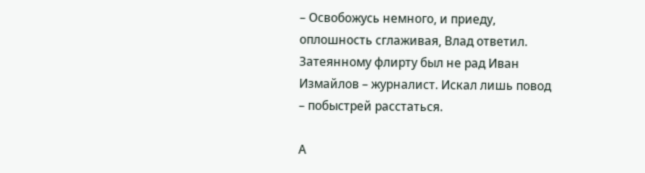– Освобожусь немного, и приеду, оплошность сглаживая, Влад ответил. Затеянному флирту был не рад Иван Измайлов – журналист. Искал лишь повод – побыстрей расстаться.

А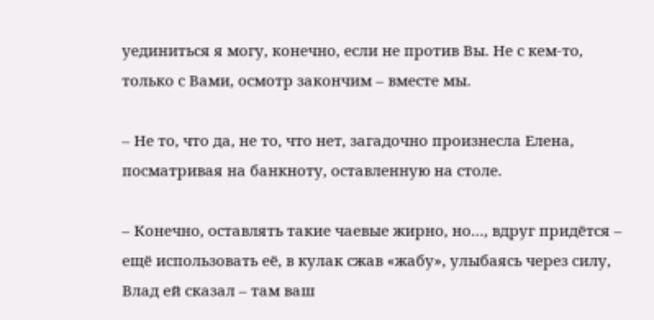уединиться я могу, конечно, если не против Вы. Не с кем-то, только с Вами, осмотр закончим – вместе мы.

– Не то, что да, не то, что нет, загадочно произнесла Елена, посматривая на банкноту, оставленную на столе.

– Конечно, оставлять такие чаевые жирно, но…, вдруг придётся – ещё использовать её, в кулак сжав «жабу», улыбаясь через силу, Влад ей сказал – там ваш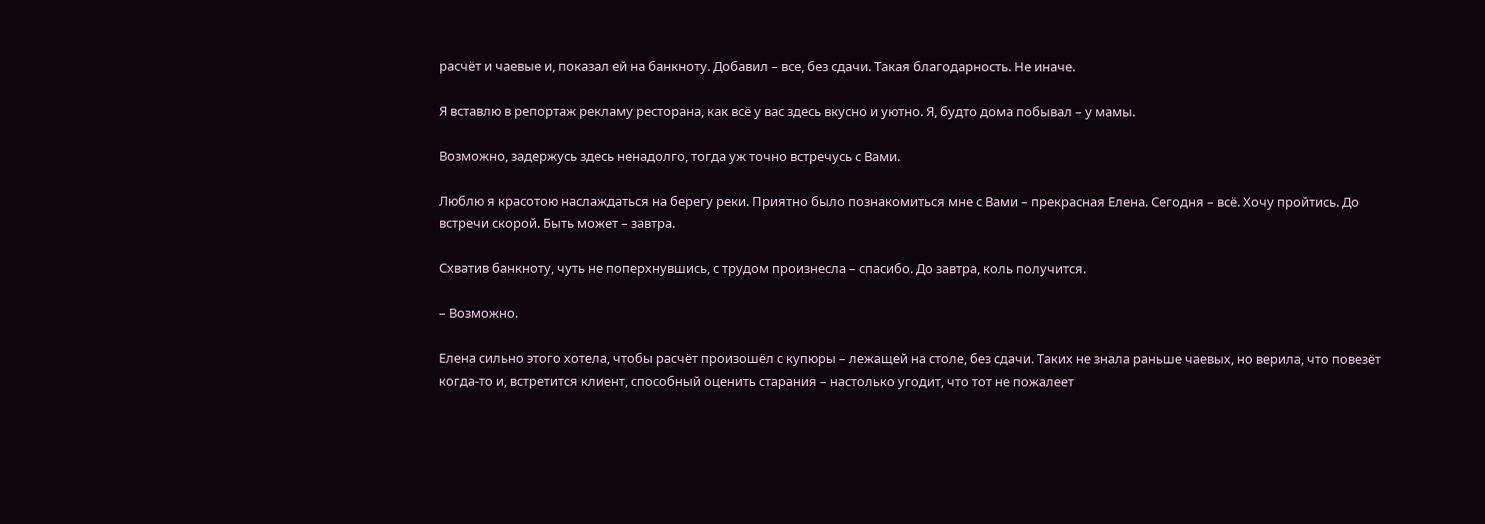расчёт и чаевые и, показал ей на банкноту. Добавил – все, без сдачи. Такая благодарность. Не иначе.

Я вставлю в репортаж рекламу ресторана, как всё у вас здесь вкусно и уютно. Я, будто дома побывал – у мамы.

Возможно, задержусь здесь ненадолго, тогда уж точно встречусь с Вами.

Люблю я красотою наслаждаться на берегу реки. Приятно было познакомиться мне с Вами – прекрасная Елена. Сегодня – всё. Хочу пройтись. До встречи скорой. Быть может – завтра.

Схватив банкноту, чуть не поперхнувшись, с трудом произнесла – спасибо. До завтра, коль получится.

– Возможно.

Елена сильно этого хотела, чтобы расчёт произошёл с купюры – лежащей на столе, без сдачи. Таких не знала раньше чаевых, но верила, что повезёт когда-то и, встретится клиент, способный оценить старания – настолько угодит, что тот не пожалеет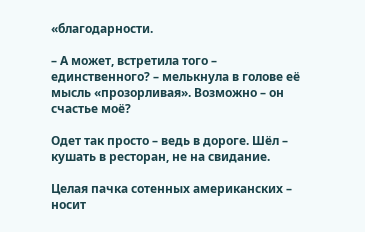«благодарности.

– А может, встретила того – единственного? – мелькнула в голове её мысль «прозорливая». Возможно – он счастье моё?

Одет так просто – ведь в дороге. Шёл – кушать в ресторан, не на свидание.

Целая пачка сотенных американских – носит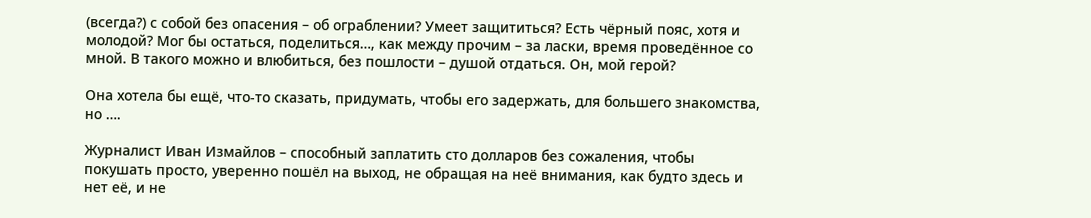(всегда?) с собой без опасения – об ограблении? Умеет защититься? Есть чёрный пояс, хотя и молодой? Мог бы остаться, поделиться…, как между прочим – за ласки, время проведённое со мной. В такого можно и влюбиться, без пошлости – душой отдаться. Он, мой герой?

Она хотела бы ещё, что-то сказать, придумать, чтобы его задержать, для большего знакомства, но ….

Журналист Иван Измайлов – способный заплатить сто долларов без сожаления, чтобы покушать просто, уверенно пошёл на выход, не обращая на неё внимания, как будто здесь и нет её, и не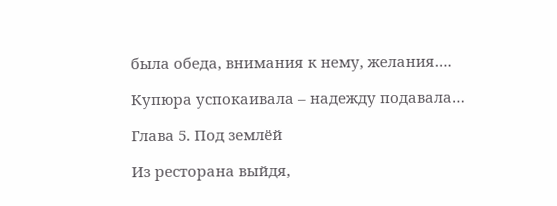была обеда, внимания к нему, желания….

Купюра успокаивала – надежду подавала…

Глава 5. Под землёй

Из ресторана выйдя,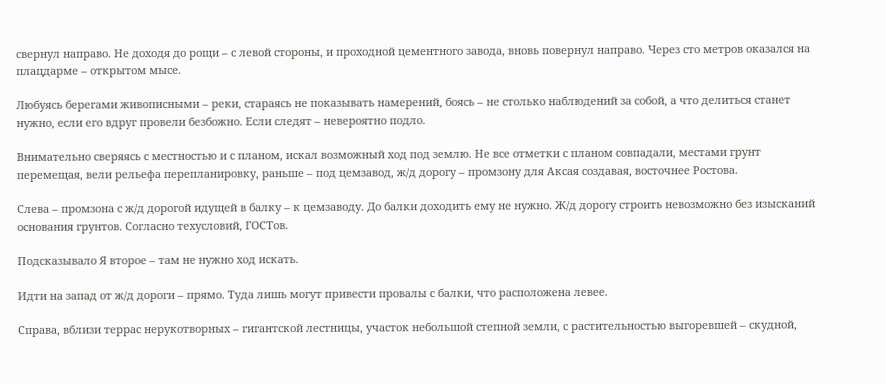свернул направо. Не доходя до рощи – с левой стороны, и проходной цементного завода, вновь повернул направо. Через сто метров оказался на плацдарме – открытом мысе.

Любуясь берегами живописными – реки, стараясь не показывать намерений, боясь – не столько наблюдений за собой, а что делиться станет нужно, если его вдруг провели безбожно. Если следят – невероятно подло.

Внимательно сверяясь с местностью и с планом, искал возможный ход под землю. Не все отметки с планом совпадали, местами грунт перемещая, вели рельефа перепланировку, раньше – под цемзавод, ж/д дорогу – промзону для Аксая создавая, восточнее Ростова.

Слева – промзона с ж/д дорогой идущей в балку – к цемзаводу. До балки доходить ему не нужно. Ж/д дорогу строить невозможно без изысканий основания грунтов. Согласно техусловий, ГОСТов.

Подсказывало Я второе – там не нужно ход искать.

Идти на запад от ж/д дороги – прямо. Туда лишь могут привести провалы с балки, что расположена левее.

Справа, вблизи террас нерукотворных – гигантской лестницы, участок небольшой степной земли, с растительностью выгоревшей – скудной,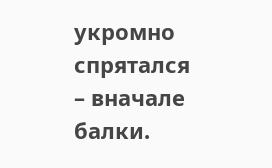укромно спрятался – вначале балки.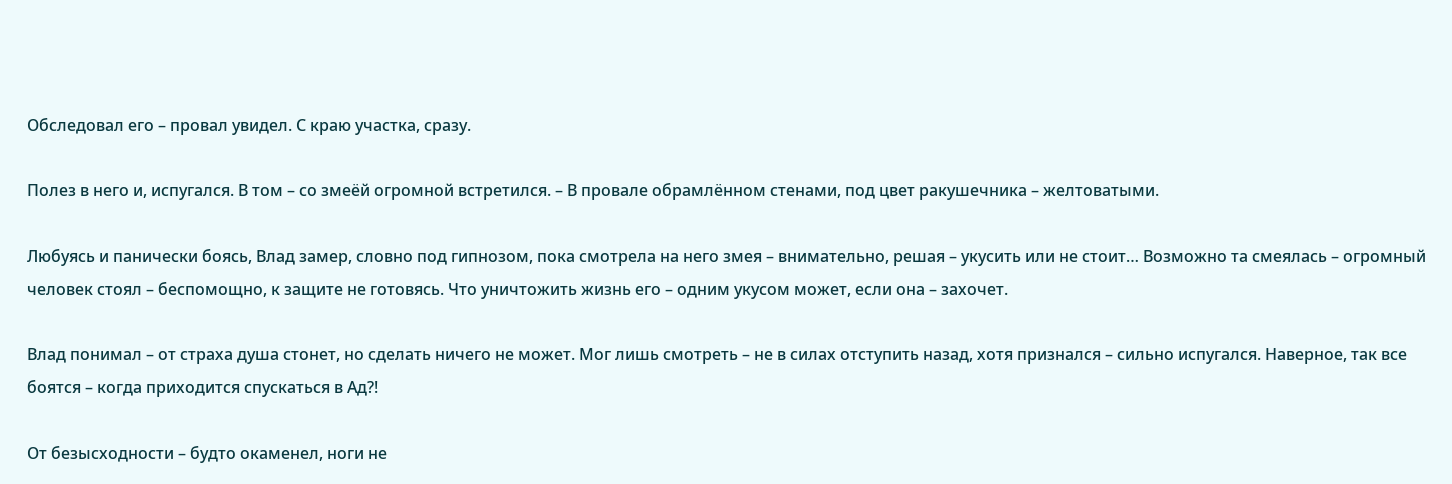Обследовал его – провал увидел. С краю участка, сразу.

Полез в него и, испугался. В том – со змеёй огромной встретился. – В провале обрамлённом стенами, под цвет ракушечника – желтоватыми.

Любуясь и панически боясь, Влад замер, словно под гипнозом, пока смотрела на него змея – внимательно, решая – укусить или не стоит… Возможно та смеялась – огромный человек стоял – беспомощно, к защите не готовясь. Что уничтожить жизнь его – одним укусом может, если она – захочет.

Влад понимал – от страха душа стонет, но сделать ничего не может. Мог лишь смотреть – не в силах отступить назад, хотя признался – сильно испугался. Наверное, так все боятся – когда приходится спускаться в Ад?!

От безысходности – будто окаменел, ноги не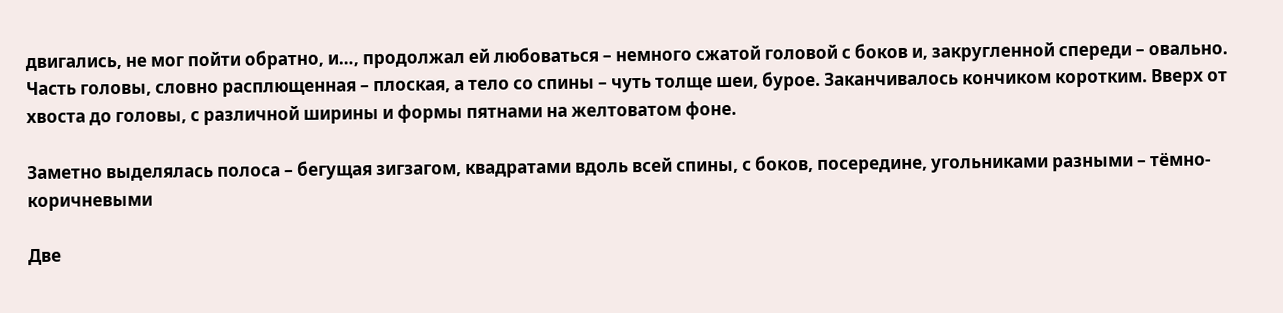двигались, не мог пойти обратно, и…, продолжал ей любоваться – немного сжатой головой с боков и, закругленной спереди – овально. Часть головы, словно расплющенная – плоская, а тело со спины – чуть толще шеи, бурое. Заканчивалось кончиком коротким. Вверх от хвоста до головы, с различной ширины и формы пятнами на желтоватом фоне.

Заметно выделялась полоса – бегущая зигзагом, квадратами вдоль всей спины, с боков, посередине, угольниками разными – тёмно-коричневыми

Две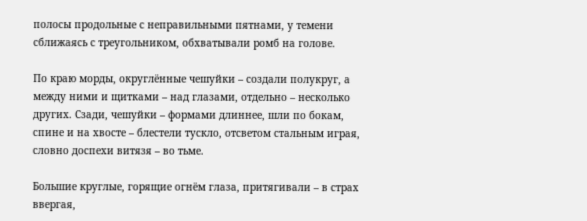полосы продольные с неправильными пятнами, у темени сближаясь с треугольником, обхватывали ромб на голове.

По краю морды, округлённые чешуйки – создали полукруг, а между ними и щитками – над глазами, отдельно – несколько других. Сзади, чешуйки – формами длиннее, шли по бокам, спине и на хвосте – блестели тускло, отсветом стальным играя, словно доспехи витязя – во тьме.

Большие круглые, горящие огнём глаза, притягивали – в страх ввергая,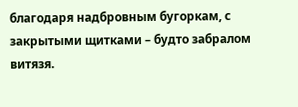благодаря надбровным бугоркам, с закрытыми щитками – будто забралом витязя.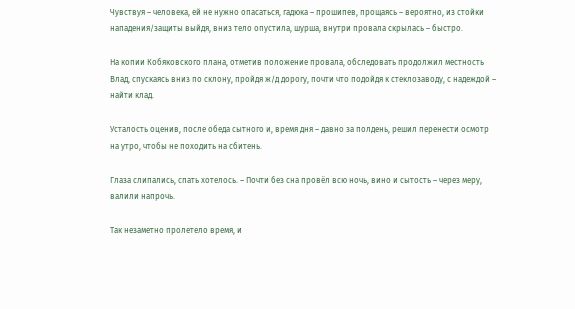Чувствуя – человека, ей не нужно опасаться, гадюка – прошипев, прощаясь – вероятно, из стойки нападения/защиты выйдя, вниз тело опустила, шурша, внутри провала скрылась – быстро.

На копии Кобяковского плана, отметив положение провала, обследовать продолжил местность Влад, спускаясь вниз по склону, пройдя ж/д дорогу, почти что подойдя к стеклозаводу, с надеждой – найти клад.

Усталость оценив, после обеда сытного и, время дня – давно за полдень, решил перенести осмотр на утро, чтобы не походить на сбитень.

Глаза слипались, спать хотелось. – Почти без сна провёл всю ночь, вино и сытость – через меру, валили напрочь.

Так незаметно пролетело время, и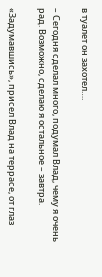в туалет он захотел….

– Сегодня сделал много, подумал Влад, чему я очень рад. Возможно, сделаю я остальное – завтра.

«Задумавшись», присел Влад на террасе, от глаз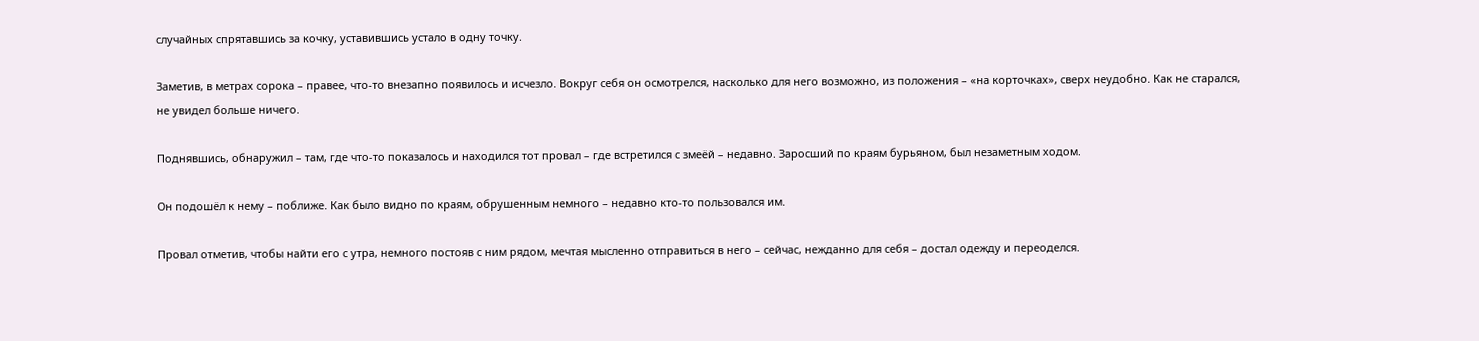случайных спрятавшись за кочку, уставившись устало в одну точку.

Заметив, в метрах сорока – правее, что-то внезапно появилось и исчезло. Вокруг себя он осмотрелся, насколько для него возможно, из положения – «на корточках», сверх неудобно. Как не старался, не увидел больше ничего.

Поднявшись, обнаружил – там, где что-то показалось и находился тот провал – где встретился с змеёй – недавно. Заросший по краям бурьяном, был незаметным ходом.

Он подошёл к нему – поближе. Как было видно по краям, обрушенным немного – недавно кто-то пользовался им.

Провал отметив, чтобы найти его с утра, немного постояв с ним рядом, мечтая мысленно отправиться в него – сейчас, нежданно для себя – достал одежду и переоделся.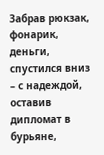Забрав рюкзак, фонарик, деньги, спустился вниз – с надеждой, оставив дипломат в бурьяне,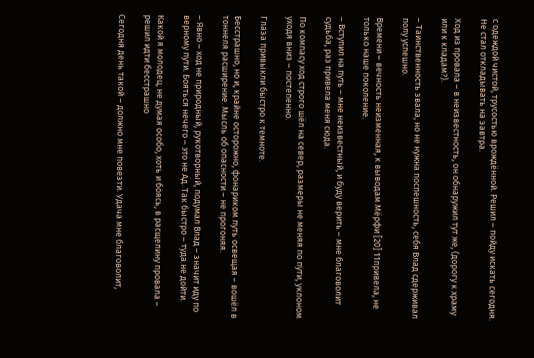с одеждой чистой, трусостью врождённой. Решил – пойду искать сегодня. Не стал откладывать на завтра.

Ход из провала – в неизвестность, он обнаружил тут же, (дорогу к храму или к кладам?).

– Таинственность звала, но не нужна поспешность, себя Влад сдерживал полу успешно.

Времени – вечность неизменная, к выводам Мёрфи [20] 11привела, не только наше поколение.

– Вступил на путь – мне неизвестный, и буду верить – мне благоволит судьба, раз привела меня сюда.

По компасу ход строго шёл на север, размеры не меняя по пути, уклоном уходя вниз – постепенно.

Глаза привыкли быстро к темноте.

Бесстрашно, но и, крайне осторожно, фонариком путь освещая – вошёл в тоннеля расширение. Мысль об опасности – не прогоняя.

– Явно – ход не природный, рукотворный, подумал Влад – значит иду по верному пути. Бояться нечего – это не Ад. Так быстро – туда не дойти.

Какой я молодец, не думая особо, хоть и боясь, в расщелину провала – решил идти бесстрашно

Сегодня день такой – должно мне повезти. Удача мне благоволит,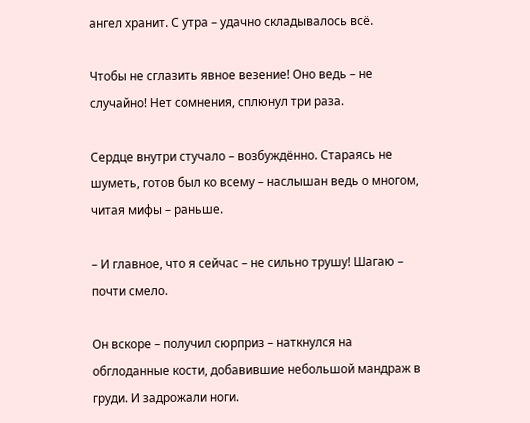ангел хранит. С утра – удачно складывалось всё.

Чтобы не сглазить явное везение! Оно ведь – не случайно! Нет сомнения, сплюнул три раза.

Сердце внутри стучало – возбуждённо. Стараясь не шуметь, готов был ко всему – наслышан ведь о многом, читая мифы – раньше.

– И главное, что я сейчас – не сильно трушу! Шагаю – почти смело.

Он вскоре – получил сюрприз – наткнулся на обглоданные кости, добавившие небольшой мандраж в груди. И задрожали ноги.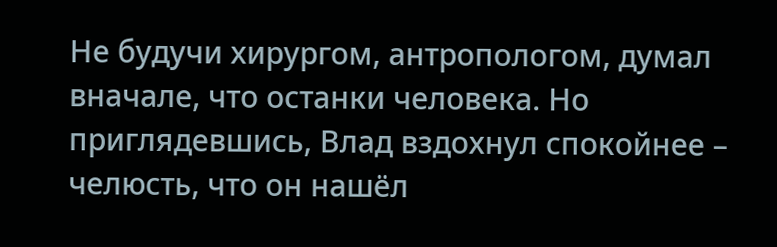Не будучи хирургом, антропологом, думал вначале, что останки человека. Но приглядевшись, Влад вздохнул спокойнее – челюсть, что он нашёл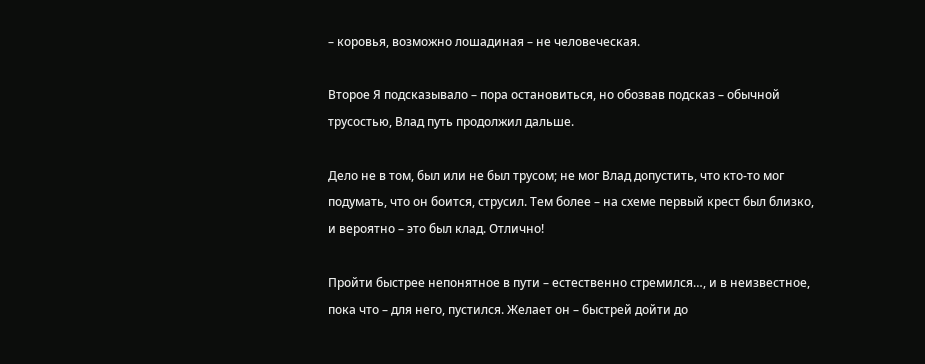– коровья, возможно лошадиная – не человеческая.

Второе Я подсказывало – пора остановиться, но обозвав подсказ – обычной трусостью, Влад путь продолжил дальше.

Дело не в том, был или не был трусом; не мог Влад допустить, что кто-то мог подумать, что он боится, струсил. Тем более – на схеме первый крест был близко, и вероятно – это был клад. Отлично!

Пройти быстрее непонятное в пути – естественно стремился…, и в неизвестное, пока что – для него, пустился. Желает он – быстрей дойти до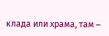клада или храма, там –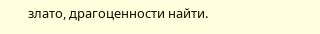злато, драгоценности найти.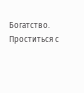Богатство. Проститься с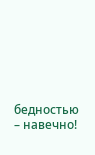бедностью – навечно!